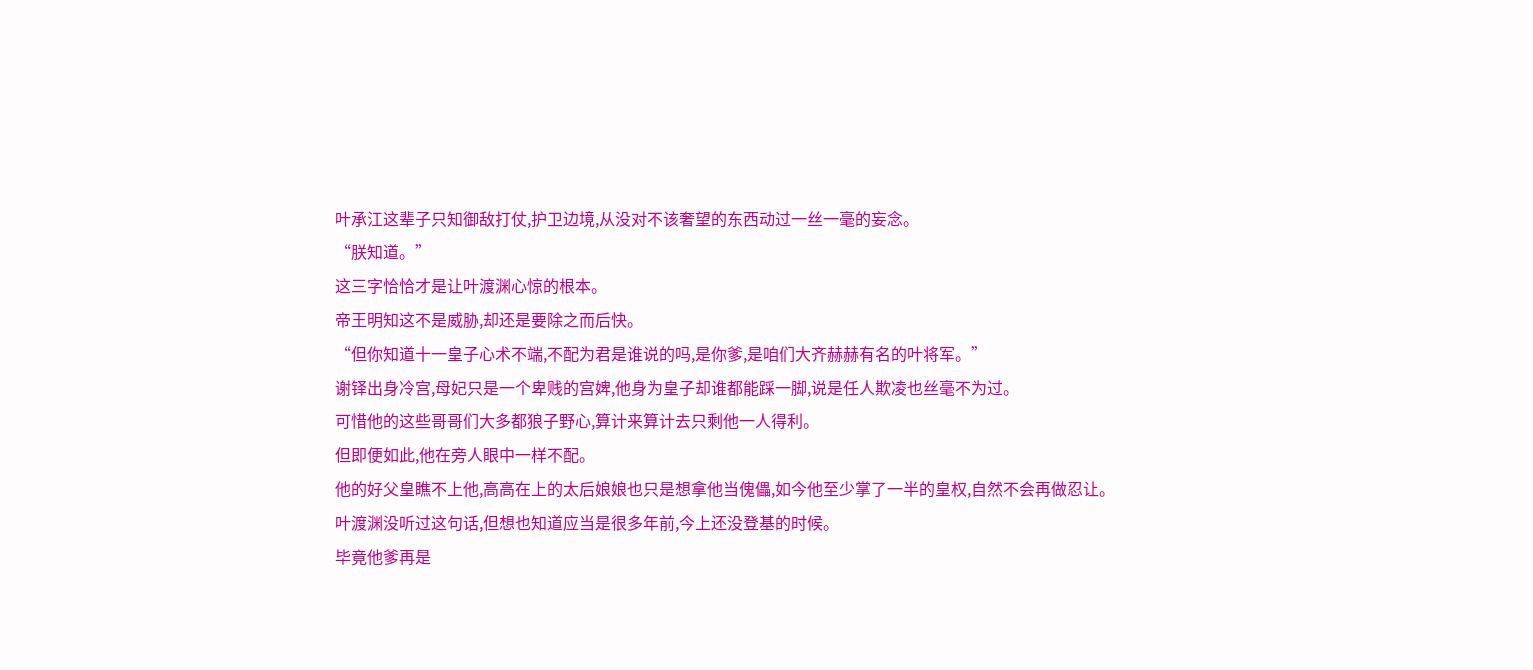叶承江这辈子只知御敌打仗,护卫边境,从没对不该奢望的东西动过一丝一毫的妄念。
“朕知道。”
这三字恰恰才是让叶渡渊心惊的根本。
帝王明知这不是威胁,却还是要除之而后快。
“但你知道十一皇子心术不端,不配为君是谁说的吗,是你爹,是咱们大齐赫赫有名的叶将军。”
谢铎出身冷宫,母妃只是一个卑贱的宫婢,他身为皇子却谁都能踩一脚,说是任人欺凌也丝毫不为过。
可惜他的这些哥哥们大多都狼子野心,算计来算计去只剩他一人得利。
但即便如此,他在旁人眼中一样不配。
他的好父皇瞧不上他,高高在上的太后娘娘也只是想拿他当傀儡,如今他至少掌了一半的皇权,自然不会再做忍让。
叶渡渊没听过这句话,但想也知道应当是很多年前,今上还没登基的时候。
毕竟他爹再是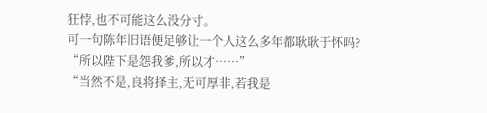狂悖,也不可能这么没分寸。
可一句陈年旧语便足够让一个人这么多年都耿耿于怀吗?
“所以陛下是怨我爹,所以才……”
“当然不是,良将择主,无可厚非,若我是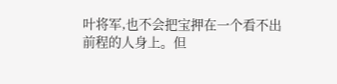叶将军,也不会把宝押在一个看不出前程的人身上。但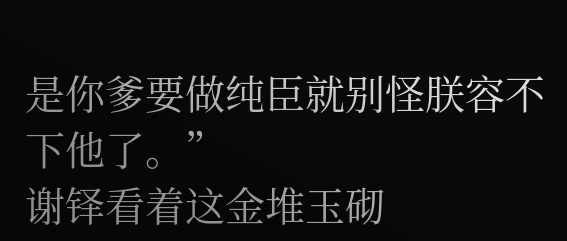是你爹要做纯臣就别怪朕容不下他了。”
谢铎看着这金堆玉砌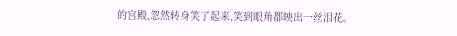的宫殿,忽然转身笑了起来,笑到眼角都映出一丝泪花。